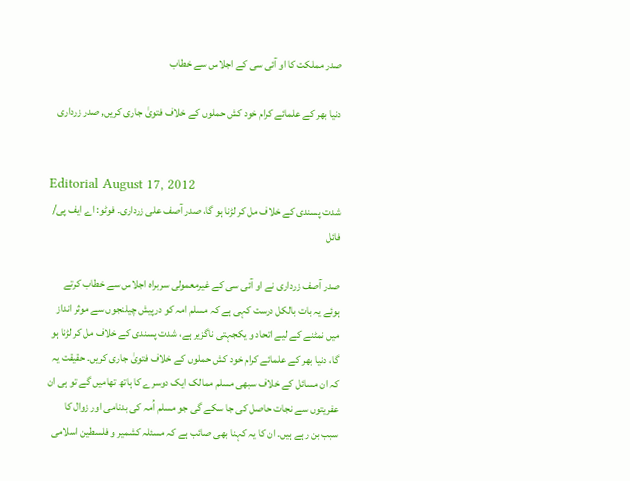صدر مملکت کا او آئی سی کے اجلاس سے خطاب

دنیا بھر کے علمائے کرام خود کش حملوں کے خلاف فتویٰ جاری کریں, صدر زرداری


Editorial August 17, 2012
شدت پسندی کے خلاف مل کر لڑنا ہو گا، صدر آصف علی زرداری۔ فوٹو: اے ایف پی/ فائل

صدر آصف زرداری نے او آئی سی کے غیرمعمولی سربراہ اجلاس سے خطاب کرتے ہوئے یہ بات بالکل درست کہی ہے کہ مسلم امہ کو درپیش چیلنجوں سے موثر انداز میں نمٹنے کے لیے اتحاد و یکجہتی ناگزیر ہے، شدت پسندی کے خلاف مل کر لڑنا ہو گا، دنیا بھر کے علمائے کرام خود کش حملوں کے خلاف فتویٰ جاری کریں۔ حقیقت یہ کہ ان مسائل کے خلاف سبھی مسلم ممالک ایک دوسرے کا ہاتھ تھامیں گے تو ہی ان عفریتوں سے نجات حاصل کی جا سکے گی جو مسلم اُمہ کی بدنامی اور زوال کا سبب بن رہے ہیں۔ ان کا یہ کہنا بھی صائب ہے کہ مسئلہ کشمیر و فلسطین اسلامی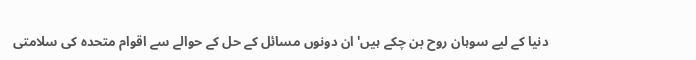دنیا کے لیے سوہان روح بن چکے ہیں' ان دونوں مسائل کے حل کے حوالے سے اقوام متحدہ کی سلامتی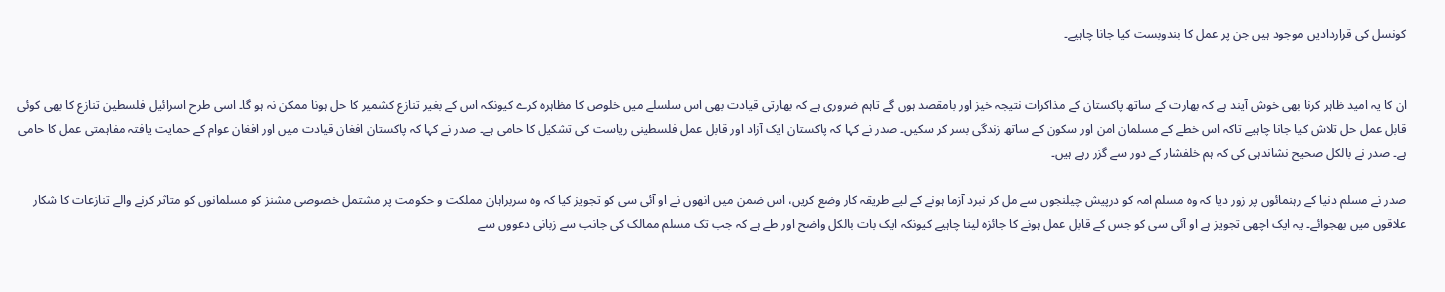کونسل کی قراردادیں موجود ہیں جن پر عمل کا بندوبست کیا جانا چاہیے۔


ان کا یہ امید ظاہر کرنا بھی خوش آیند ہے کہ بھارت کے ساتھ پاکستان کے مذاکرات نتیجہ خیز اور بامقصد ہوں گے تاہم ضروری ہے کہ بھارتی قیادت بھی اس سلسلے میں خلوص کا مظاہرہ کرے کیونکہ اس کے بغیر تنازع کشمیر کا حل ہونا ممکن نہ ہو گا۔ اسی طرح اسرائیل فلسطین تنازع کا بھی کوئی قابل عمل حل تلاش کیا جانا چاہیے تاکہ اس خطے کے مسلمان امن اور سکون کے ساتھ زندگی بسر کر سکیں۔ صدر نے کہا کہ پاکستان ایک آزاد اور قابل عمل فلسطینی ریاست کی تشکیل کا حامی ہے۔ صدر نے کہا کہ پاکستان افغان قیادت میں اور افغان عوام کے حمایت یافتہ مفاہمتی عمل کا حامی ہے۔ صدر نے بالکل صحیح نشاندہی کی کہ ہم خلفشار کے دور سے گزر رہے ہیں۔

صدر نے مسلم دنیا کے رہنمائوں پر زور دیا کہ وہ مسلم امہ کو درپیش چیلنجوں سے مل کر نبرد آزما ہونے کے لیے طریقہ کار وضع کریں، اس ضمن میں انھوں نے او آئی سی کو تجویز کیا کہ وہ سربراہان مملکت و حکومت پر مشتمل خصوصی مشنز کو مسلمانوں کو متاثر کرنے والے تنازعات کا شکار علاقوں میں بھجوائے۔ یہ ایک اچھی تجویز ہے او آئی سی کو جس کے قابل عمل ہونے کا جائزہ لینا چاہیے کیونکہ ایک بات بالکل واضح اور طے ہے کہ جب تک مسلم ممالک کی جانب سے زبانی دعووں سے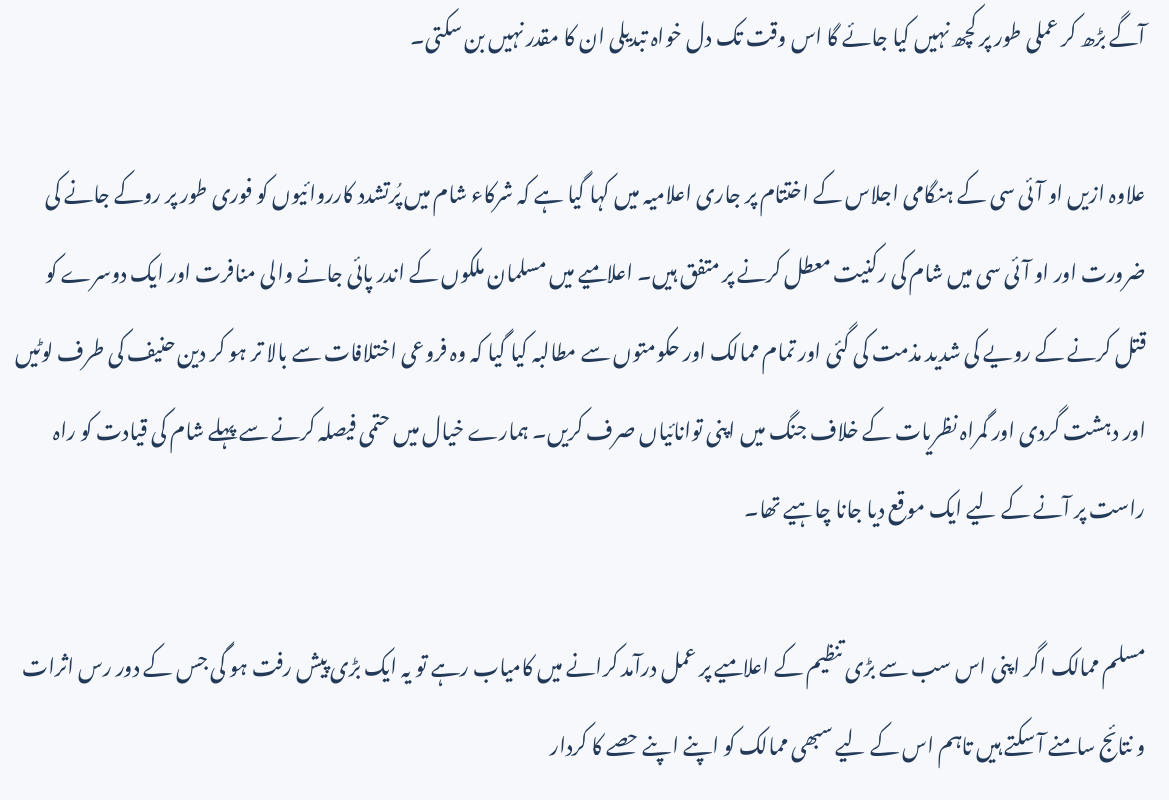آگے بڑھ کر عملی طور پر کچھ نہیں کیا جائے گا اس وقت تک دل خواہ تبدیلی ان کا مقدر نہیں بن سکتی۔

علاوہ ازیں او آئی سی کے ہنگامی اجلاس کے اختتام پر جاری اعلامیہ میں کہا گیا ہے کہ شرکاء شام میں پُرتشدد کارروائیوں کو فوری طور پر روکے جانے کی ضرورت اور او آئی سی میں شام کی رکنیت معطل کرنے پر متفق ہیں۔ اعلامیے میں مسلمان ملکوں کے اندر پائی جانے والی منافرت اور ایک دوسرے کو قتل کرنے کے رویے کی شدید مذمت کی گئی اور تمام ممالک اور حکومتوں سے مطالبہ کیا گیا کہ وہ فروعی اختلافات سے بالا تر ہو کر دین حنیف کی طرف لوٹیں اور دہشت گردی اور گمراہ نظریات کے خلاف جنگ میں اپنی توانائیاں صرف کریں۔ ہمارے خیال میں حتمی فیصلہ کرنے سے پہلے شام کی قیادت کو راہ راست پر آنے کے لیے ایک موقع دیا جانا چاہیے تھا۔

مسلم ممالک اگر اپنی اس سب سے بڑی تنظیم کے اعلامیے پر عمل درآمد کرانے میں کامیاب رہے تو یہ ایک بڑی پیش رفت ہو گی جس کے دور رس اثرات و نتائج سامنے آ سکتے ہیں تاہم اس کے لیے سبھی ممالک کو اپنے اپنے حصے کا کردار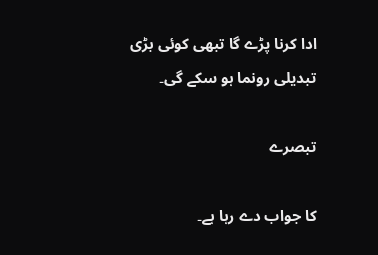ادا کرنا پڑے گا تبھی کوئی بڑی تبدیلی رونما ہو سکے گی۔

تبصرے

کا جواب دے رہا ہے۔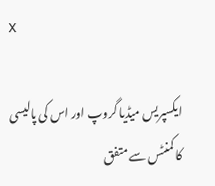X

ایکسپریس میڈیا گروپ اور اس کی پالیسی کا کمنٹس سے متفق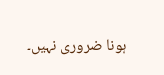ہونا ضروری نہیں۔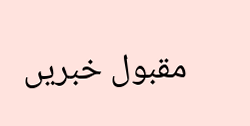مقبول خبریں